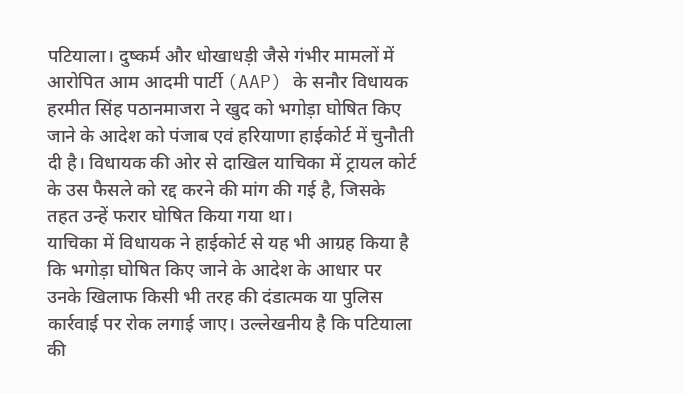पटियाला। दुष्कर्म और धोखाधड़ी जैसे गंभीर मामलों में आरोपित आम आदमी पार्टी (AAP) के सनौर विधायक हरमीत सिंह पठानमाजरा ने खुद को भगोड़ा घोषित किए जाने के आदेश को पंजाब एवं हरियाणा हाईकोर्ट में चुनौती दी है। विधायक की ओर से दाखिल याचिका में ट्रायल कोर्ट के उस फैसले को रद्द करने की मांग की गई है, जिसके तहत उन्हें फरार घोषित किया गया था।
याचिका में विधायक ने हाईकोर्ट से यह भी आग्रह किया है कि भगोड़ा घोषित किए जाने के आदेश के आधार पर उनके खिलाफ किसी भी तरह की दंडात्मक या पुलिस कार्रवाई पर रोक लगाई जाए। उल्लेखनीय है कि पटियाला की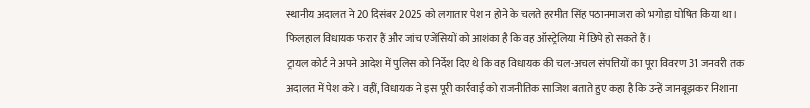स्थानीय अदालत ने 20 दिसंबर 2025 को लगातार पेश न होने के चलते हरमीत सिंह पठानमाजरा को भगोड़ा घोषित किया था। फिलहाल विधायक फरार हैं और जांच एजेंसियों को आशंका है कि वह ऑस्ट्रेलिया में छिपे हो सकते हैं।
ट्रायल कोर्ट ने अपने आदेश में पुलिस को निर्देश दिए थे कि वह विधायक की चल-अचल संपत्तियों का पूरा विवरण 31 जनवरी तक अदालत में पेश करे। वहीं, विधायक ने इस पूरी कार्रवाई को राजनीतिक साजिश बताते हुए कहा है कि उन्हें जानबूझकर निशाना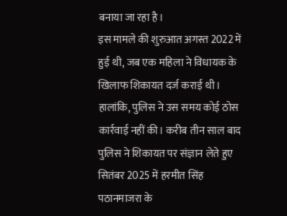बनाया जा रहा है।
इस मामले की शुरुआत अगस्त 2022 में हुई थी, जब एक महिला ने विधायक के खिलाफ शिकायत दर्ज कराई थी। हालांकि, पुलिस ने उस समय कोई ठोस कार्रवाई नहीं की। करीब तीन साल बाद पुलिस ने शिकायत पर संज्ञान लेते हुए सितंबर 2025 में हरमीत सिंह पठानमाजरा के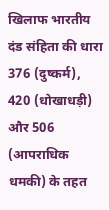खिलाफ भारतीय दंड संहिता की धारा 376 (दुष्कर्म), 420 (धोखाधड़ी) और 506 (आपराधिक धमकी) के तहत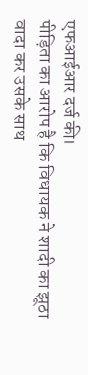एफआईआर दर्ज की।
पीड़िता का आरोप है कि विधायक ने शादी का झूठा वादा कर उसके साथ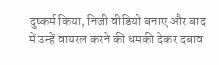दुष्कर्म किया, निजी वीडियो बनाए और बाद में उन्हें वायरल करने की धमकी देकर दबाव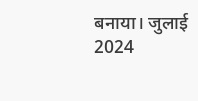बनाया। जुलाई 2024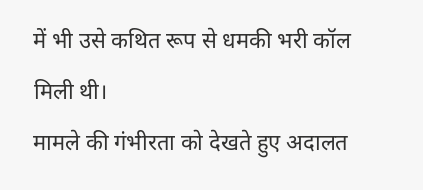में भी उसे कथित रूप से धमकी भरी कॉल मिली थी।
मामले की गंभीरता को देखते हुए अदालत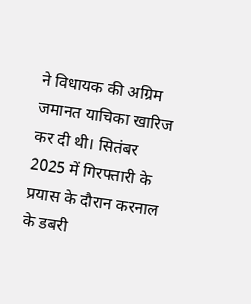ने विधायक की अग्रिम जमानत याचिका खारिज कर दी थी। सितंबर 2025 में गिरफ्तारी के प्रयास के दौरान करनाल के डबरी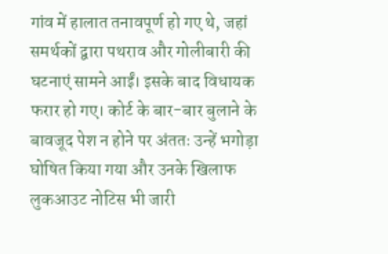गांव में हालात तनावपूर्ण हो गए थे, जहां समर्थकों द्वारा पथराव और गोलीबारी की घटनाएं सामने आईं। इसके बाद विधायक फरार हो गए। कोर्ट के बार-बार बुलाने के बावजूद पेश न होने पर अंततः उन्हें भगोड़ा घोषित किया गया और उनके खिलाफ लुकआउट नोटिस भी जारी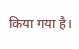किया गया है।